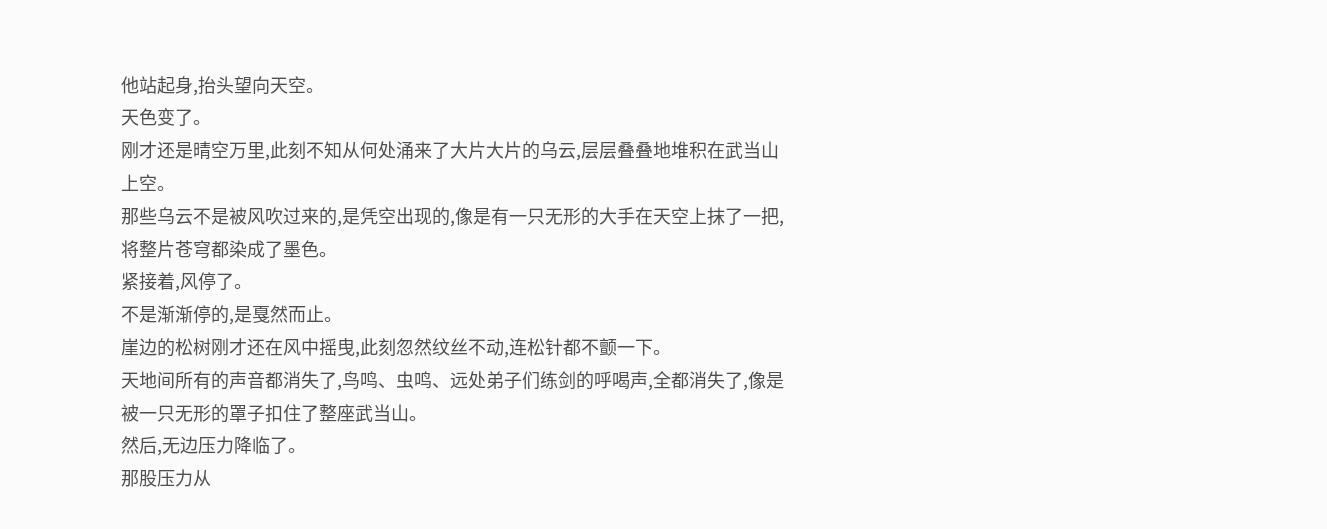他站起身,抬头望向天空。
天色变了。
刚才还是晴空万里,此刻不知从何处涌来了大片大片的乌云,层层叠叠地堆积在武当山上空。
那些乌云不是被风吹过来的,是凭空出现的,像是有一只无形的大手在天空上抹了一把,将整片苍穹都染成了墨色。
紧接着,风停了。
不是渐渐停的,是戛然而止。
崖边的松树刚才还在风中摇曳,此刻忽然纹丝不动,连松针都不颤一下。
天地间所有的声音都消失了,鸟鸣、虫鸣、远处弟子们练剑的呼喝声,全都消失了,像是被一只无形的罩子扣住了整座武当山。
然后,无边压力降临了。
那股压力从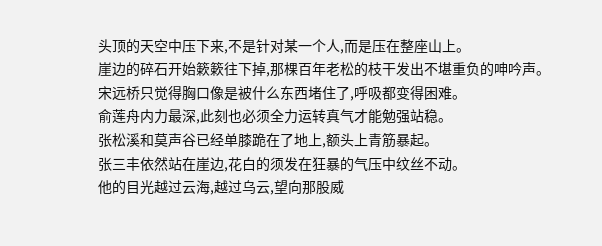头顶的天空中压下来,不是针对某一个人,而是压在整座山上。
崖边的碎石开始簌簌往下掉,那棵百年老松的枝干发出不堪重负的呻吟声。
宋远桥只觉得胸口像是被什么东西堵住了,呼吸都变得困难。
俞莲舟内力最深,此刻也必须全力运转真气才能勉强站稳。
张松溪和莫声谷已经单膝跪在了地上,额头上青筋暴起。
张三丰依然站在崖边,花白的须发在狂暴的气压中纹丝不动。
他的目光越过云海,越过乌云,望向那股威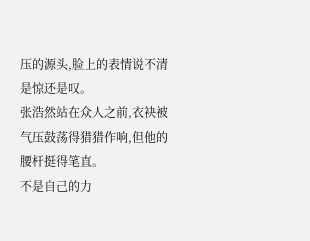压的源头,脸上的表情说不清是惊还是叹。
张浩然站在众人之前,衣袂被气压鼓荡得猎猎作响,但他的腰杆挺得笔直。
不是自己的力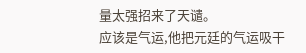量太强招来了天谴。
应该是气运,他把元廷的气运吸干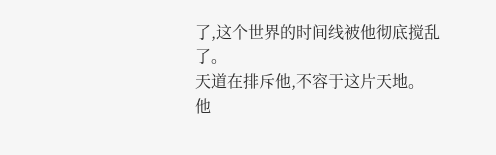了,这个世界的时间线被他彻底搅乱了。
天道在排斥他,不容于这片天地。
他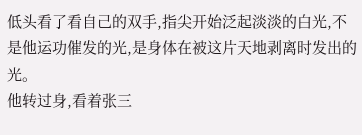低头看了看自己的双手,指尖开始泛起淡淡的白光,不是他运功催发的光,是身体在被这片天地剥离时发出的光。
他转过身,看着张三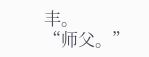丰。
“师父。”